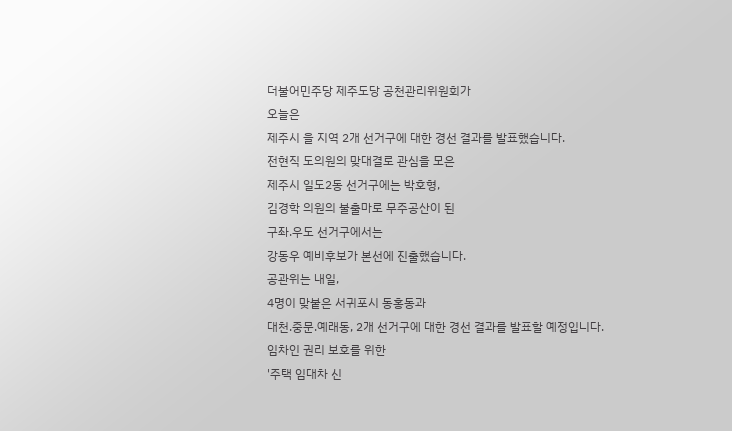더불어민주당 제주도당 공천관리위원회가
오늘은
제주시 을 지역 2개 선거구에 대한 경선 결과를 발표했습니다.
전현직 도의원의 맞대결로 관심을 모은
제주시 일도2동 선거구에는 박호형,
김경학 의원의 불출마로 무주공산이 된
구좌.우도 선거구에서는
강동우 예비후보가 본선에 진출했습니다.
공관위는 내일,
4명이 맞붙은 서귀포시 동홍동과
대천.중문.예래동, 2개 선거구에 대한 경선 결과를 발표할 예정입니다.
임차인 권리 보호를 위한
'주택 임대차 신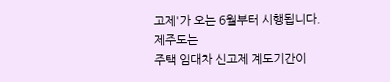고제'가 오는 6월부터 시행됩니다.
제주도는
주택 임대차 신고제 계도기간이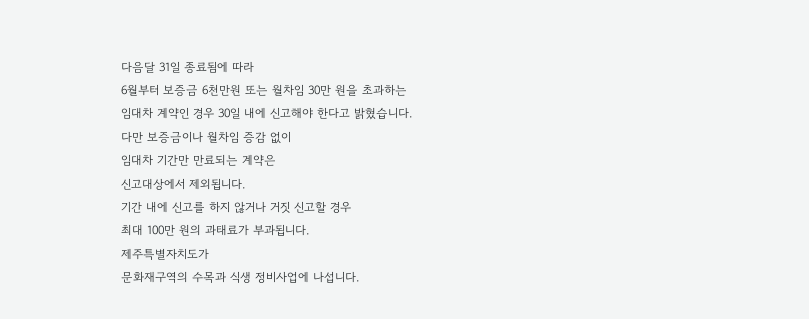다음달 31일 종료됨에 따라
6월부터 보증금 6천만원 또는 월차임 30만 원을 초과하는
임대차 계약인 경우 30일 내에 신고해야 한다고 밝혔습니다.
다만 보증금이나 월차임 증감 없이
임대차 기간만 만료되는 계약은
신고대상에서 제외됩니다.
기간 내에 신고를 하지 않거나 거짓 신고할 경우
최대 100만 원의 과태료가 부과됩니다.
제주특별자치도가
문화재구역의 수목과 식생 정비사업에 나섭니다.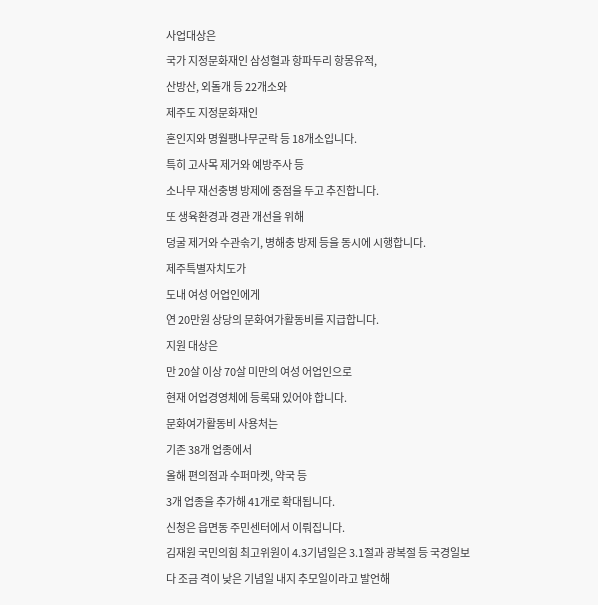사업대상은
국가 지정문화재인 삼성혈과 항파두리 항몽유적,
산방산, 외돌개 등 22개소와
제주도 지정문화재인
혼인지와 명월팽나무군락 등 18개소입니다.
특히 고사목 제거와 예방주사 등
소나무 재선충병 방제에 중점을 두고 추진합니다.
또 생육환경과 경관 개선을 위해
덩굴 제거와 수관솎기, 병해충 방제 등을 동시에 시행합니다.
제주특별자치도가
도내 여성 어업인에게
연 20만원 상당의 문화여가활동비를 지급합니다.
지원 대상은
만 20살 이상 70살 미만의 여성 어업인으로
현재 어업경영체에 등록돼 있어야 합니다.
문화여가활동비 사용처는
기존 38개 업종에서
올해 편의점과 수퍼마켓, 약국 등
3개 업종을 추가해 41개로 확대됩니다.
신청은 읍면동 주민센터에서 이뤄집니다.
김재원 국민의힘 최고위원이 4.3기념일은 3.1절과 광복절 등 국경일보다 조금 격이 낮은 기념일 내지 추모일이라고 발언해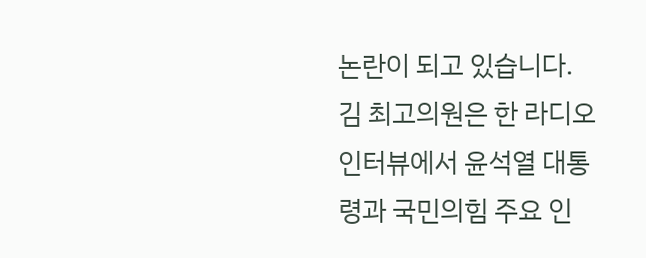논란이 되고 있습니다.
김 최고의원은 한 라디오 인터뷰에서 윤석열 대통령과 국민의힘 주요 인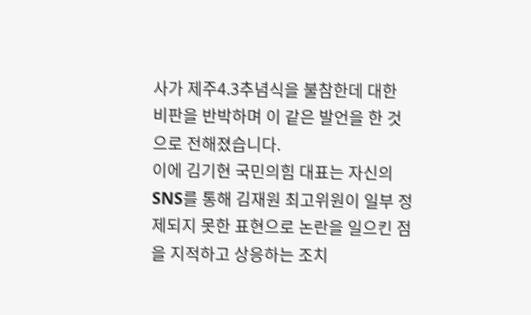사가 제주4.3추념식을 불참한데 대한 비판을 반박하며 이 같은 발언을 한 것으로 전해졌습니다.
이에 김기현 국민의힘 대표는 자신의 SNS를 통해 김재원 최고위원이 일부 정제되지 못한 표현으로 논란을 일으킨 점을 지적하고 상응하는 조치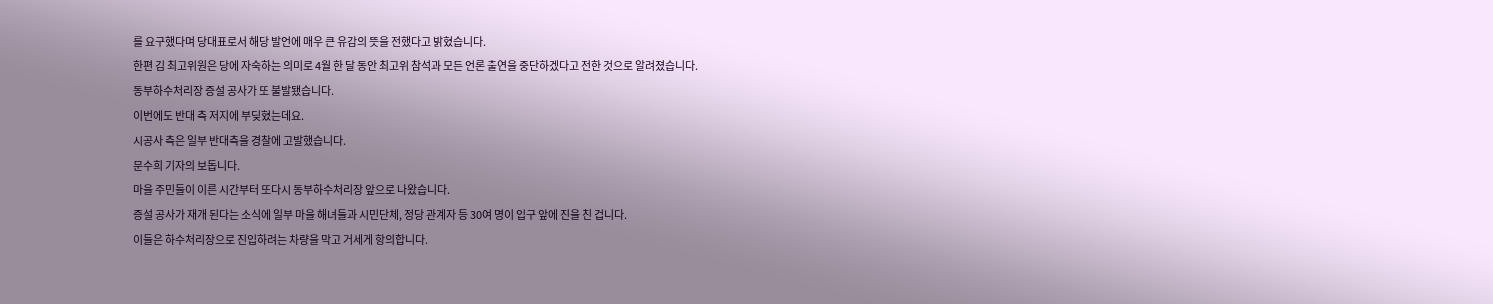를 요구했다며 당대표로서 해당 발언에 매우 큰 유감의 뜻을 전했다고 밝혔습니다.
한편 김 최고위원은 당에 자숙하는 의미로 4월 한 달 동안 최고위 참석과 모든 언론 출연을 중단하겠다고 전한 것으로 알려졌습니다.
동부하수처리장 증설 공사가 또 불발됐습니다.
이번에도 반대 측 저지에 부딪혔는데요.
시공사 측은 일부 반대측을 경찰에 고발했습니다.
문수희 기자의 보돕니다.
마을 주민들이 이른 시간부터 또다시 동부하수처리장 앞으로 나왔습니다.
증설 공사가 재개 된다는 소식에 일부 마을 해녀들과 시민단체, 정당 관계자 등 30여 명이 입구 앞에 진을 친 겁니다.
이들은 하수처리장으로 진입하려는 차량을 막고 거세게 항의합니다.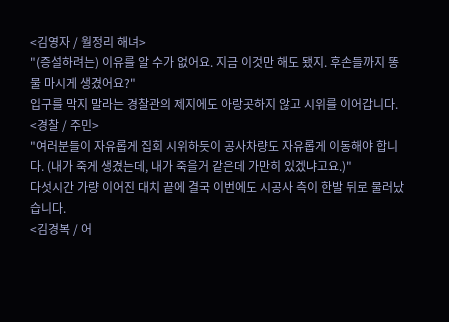<김영자 / 월정리 해녀>
"(증설하려는) 이유를 알 수가 없어요. 지금 이것만 해도 됐지. 후손들까지 똥물 마시게 생겼어요?"
입구를 막지 말라는 경찰관의 제지에도 아랑곳하지 않고 시위를 이어갑니다.
<경찰 / 주민>
"여러분들이 자유롭게 집회 시위하듯이 공사차량도 자유롭게 이동해야 합니다. (내가 죽게 생겼는데, 내가 죽을거 같은데 가만히 있겠냐고요.)"
다섯시간 가량 이어진 대치 끝에 결국 이번에도 시공사 측이 한발 뒤로 물러났습니다.
<김경복 / 어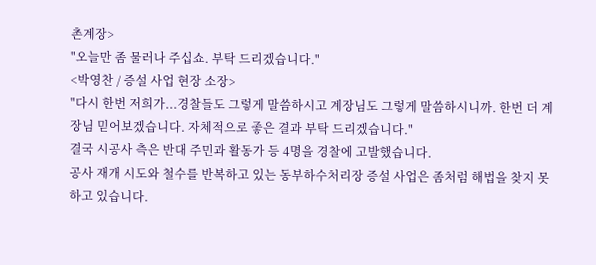촌계장>
"오늘만 좀 물러나 주십쇼. 부탁 드리겠습니다."
<박영찬 / 증설 사업 현장 소장>
"다시 한번 저희가...경찰들도 그렇게 말씀하시고 계장님도 그렇게 말씀하시니까. 한번 더 계장님 믿어보겠습니다. 자체적으로 좋은 결과 부탁 드리겠습니다."
결국 시공사 측은 반대 주민과 활동가 등 4명을 경찰에 고발했습니다.
공사 재개 시도와 철수를 반복하고 있는 동부하수처리장 증설 사업은 좀처럼 해법을 찾지 못하고 있습니다.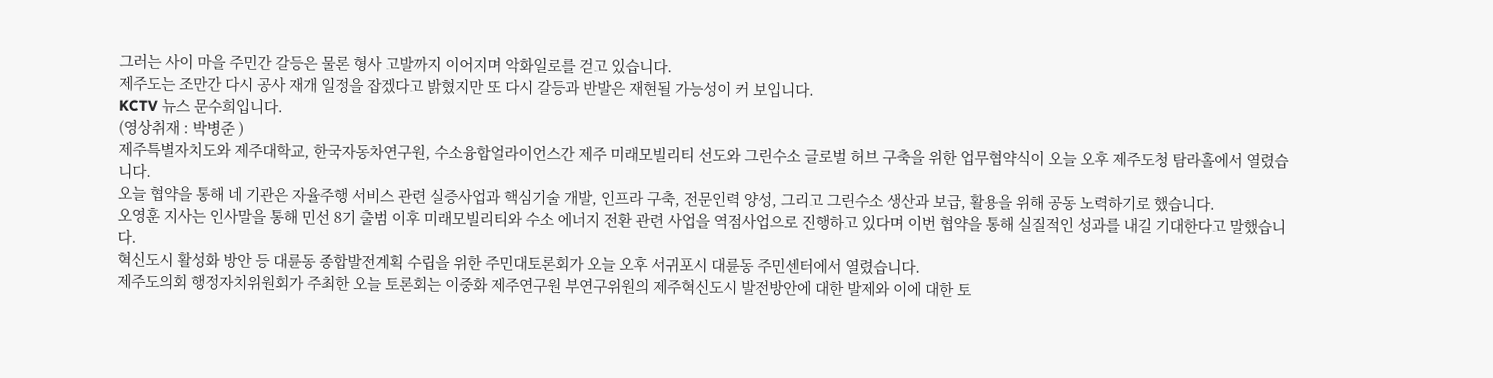그러는 사이 마을 주민간 갈등은 물론 형사 고발까지 이어지며 악화일로를 걷고 있습니다.
제주도는 조만간 다시 공사 재개 일정을 잡겠다고 밝혔지만 또 다시 갈등과 반발은 재현될 가능성이 커 보입니다.
KCTV 뉴스 문수희입니다.
(영상취재 : 박병준 )
제주특별자치도와 제주대학교, 한국자동차연구원, 수소융합얼라이언스간 제주 미래모빌리티 선도와 그린수소 글로벌 허브 구축을 위한 업무협약식이 오늘 오후 제주도청 탐라홀에서 열렸습니다.
오늘 협약을 통해 네 기관은 자율주행 서비스 관련 실증사업과 핵심기술 개발, 인프라 구축, 전문인력 양성, 그리고 그린수소 생산과 보급, 활용을 위해 공동 노력하기로 했습니다.
오영훈 지사는 인사말을 통해 민선 8기 출범 이후 미래모빌리티와 수소 에너지 전환 관련 사업을 역점사업으로 진행하고 있다며 이번 협약을 통해 실질적인 성과를 내길 기대한다고 말했습니다.
혁신도시 활성화 방안 등 대륜동 종합발전계획 수립을 위한 주민대토론회가 오늘 오후 서귀포시 대륜동 주민센터에서 열렸습니다.
제주도의회 행정자치위원회가 주최한 오늘 토론회는 이중화 제주연구원 부연구위원의 제주혁신도시 발전방안에 대한 발제와 이에 대한 토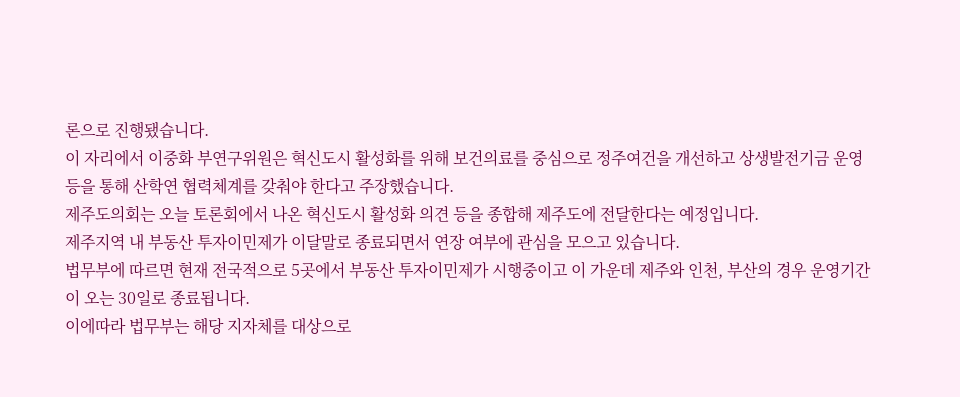론으로 진행됐습니다.
이 자리에서 이중화 부연구위원은 혁신도시 활성화를 위해 보건의료를 중심으로 정주여건을 개선하고 상생발전기금 운영 등을 통해 산학연 협력체계를 갖춰야 한다고 주장했습니다.
제주도의회는 오늘 토론회에서 나온 혁신도시 활성화 의견 등을 종합해 제주도에 전달한다는 예정입니다.
제주지역 내 부동산 투자이민제가 이달말로 종료되면서 연장 여부에 관심을 모으고 있습니다.
법무부에 따르면 현재 전국적으로 5곳에서 부동산 투자이민제가 시행중이고 이 가운데 제주와 인천, 부산의 경우 운영기간이 오는 30일로 종료됩니다.
이에따라 법무부는 해당 지자체를 대상으로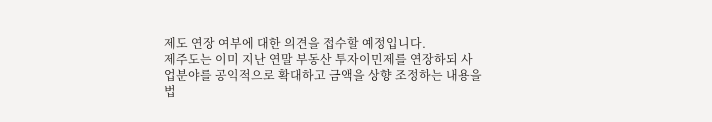제도 연장 여부에 대한 의견을 접수할 예정입니다.
제주도는 이미 지난 연말 부동산 투자이민제를 연장하되 사업분야를 공익적으로 확대하고 금액을 상향 조정하는 내용을 법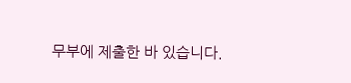무부에 제출한 바 있습니다.